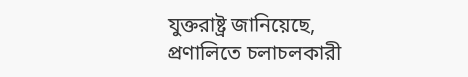যুক্তরাষ্ট্র জানিয়েছে, প্রণালিতে চলাচলকারী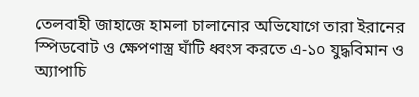তেলবাহী জাহাজে হামলা চালানোর অভিযোগে তারা ইরানের স্পিডবোট ও ক্ষেপণাস্ত্র ঘাঁটি ধ্বংস করতে এ-১০ যুদ্ধবিমান ও অ্যাপাচি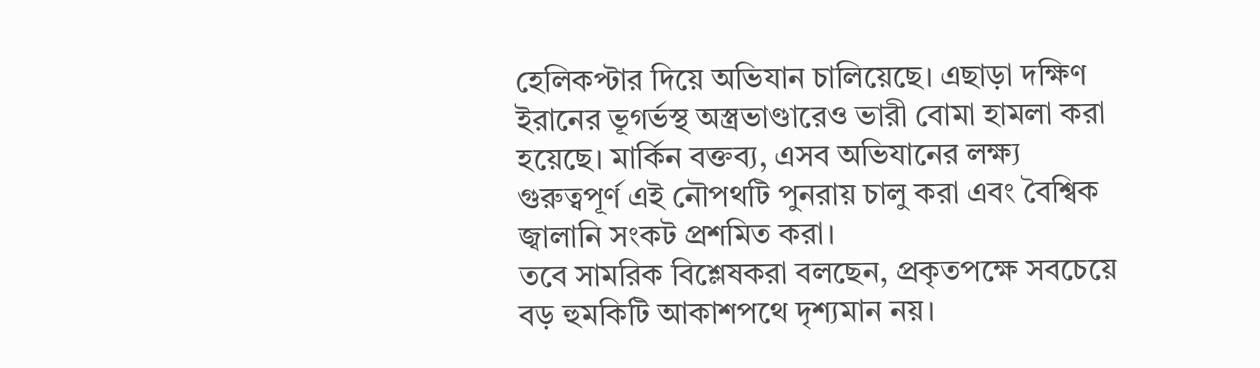হেলিকপ্টার দিয়ে অভিযান চালিয়েছে। এছাড়া দক্ষিণ ইরানের ভূগর্ভস্থ অস্ত্রভাণ্ডারেও ভারী বোমা হামলা করা হয়েছে। মার্কিন বক্তব্য, এসব অভিযানের লক্ষ্য গুরুত্বপূর্ণ এই নৌপথটি পুনরায় চালু করা এবং বৈশ্বিক জ্বালানি সংকট প্রশমিত করা।
তবে সামরিক বিশ্লেষকরা বলছেন, প্রকৃতপক্ষে সবচেয়ে বড় হুমকিটি আকাশপথে দৃশ্যমান নয়।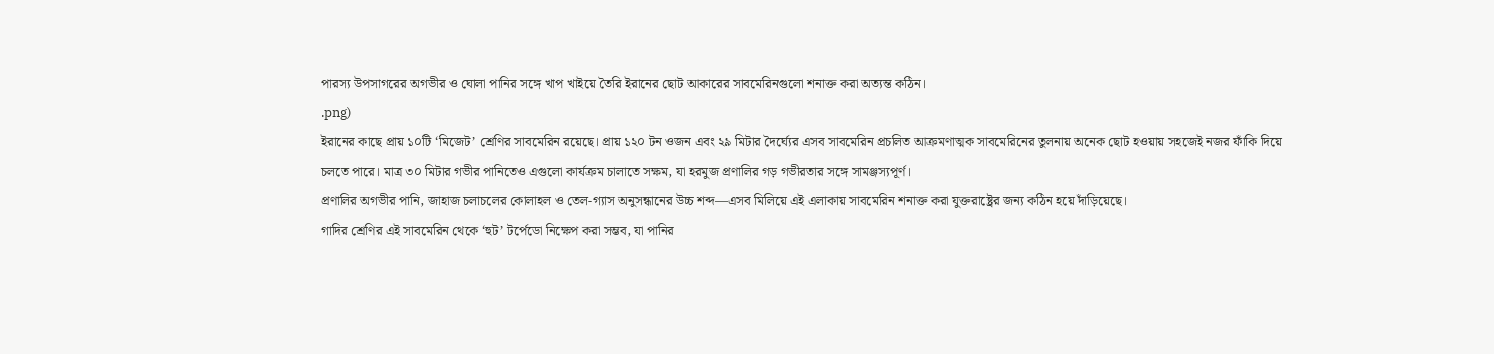পারস্য উপসাগরের অগভীর ও ঘোলা পানির সঙ্গে খাপ খাইয়ে তৈরি ইরানের ছোট আকারের সাবমেরিনগুলো শনাক্ত করা অত্যন্ত কঠিন।
.png)
ইরানের কাছে প্রায় ১০টি ‘মিজেট’ শ্রেণির সাবমেরিন রয়েছে। প্রায় ১২০ টন ওজন এবং ২৯ মিটার দৈর্ঘ্যের এসব সাবমেরিন প্রচলিত আক্রমণাত্মক সাবমেরিনের তুলনায় অনেক ছোট হওয়ায় সহজেই নজর ফাঁকি দিয়ে চলতে পারে। মাত্র ৩০ মিটার গভীর পানিতেও এগুলো কার্যক্রম চালাতে সক্ষম, যা হরমুজ প্রণালির গড় গভীরতার সঙ্গে সামঞ্জস্যপূর্ণ।
প্রণালির অগভীর পানি, জাহাজ চলাচলের কোলাহল ও তেল-গ্যাস অনুসন্ধানের উচ্চ শব্দ—এসব মিলিয়ে এই এলাকায় সাবমেরিন শনাক্ত করা যুক্তরাষ্ট্রের জন্য কঠিন হয়ে দাঁড়িয়েছে।
গাদির শ্রেণির এই সাবমেরিন থেকে ‘হুট’ টর্পেডো নিক্ষেপ করা সম্ভব, যা পানির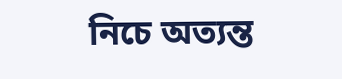নিচে অত্যন্ত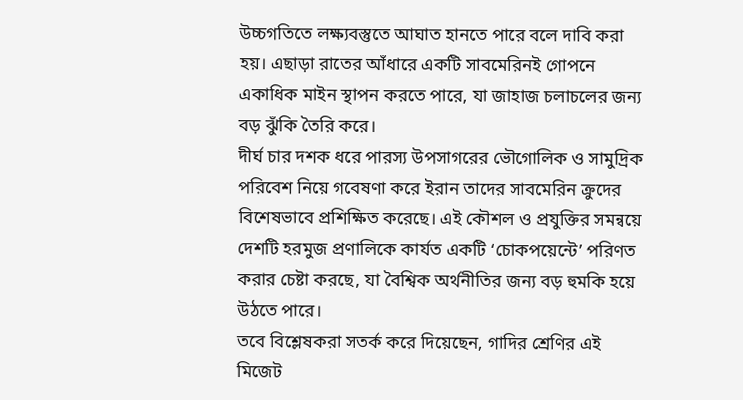উচ্চগতিতে লক্ষ্যবস্তুতে আঘাত হানতে পারে বলে দাবি করা হয়। এছাড়া রাতের আঁধারে একটি সাবমেরিনই গোপনে একাধিক মাইন স্থাপন করতে পারে, যা জাহাজ চলাচলের জন্য বড় ঝুঁকি তৈরি করে।
দীর্ঘ চার দশক ধরে পারস্য উপসাগরের ভৌগোলিক ও সামুদ্রিক পরিবেশ নিয়ে গবেষণা করে ইরান তাদের সাবমেরিন ক্রুদের বিশেষভাবে প্রশিক্ষিত করেছে। এই কৌশল ও প্রযুক্তির সমন্বয়ে দেশটি হরমুজ প্রণালিকে কার্যত একটি ‘চোকপয়েন্টে’ পরিণত করার চেষ্টা করছে, যা বৈশ্বিক অর্থনীতির জন্য বড় হুমকি হয়ে উঠতে পারে।
তবে বিশ্লেষকরা সতর্ক করে দিয়েছেন, গাদির শ্রেণির এই মিজেট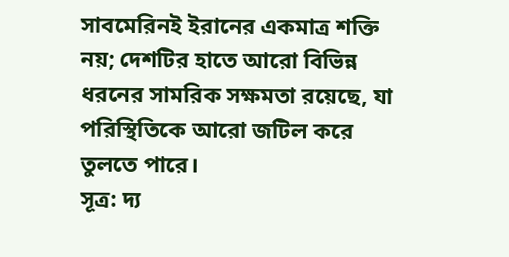সাবমেরিনই ইরানের একমাত্র শক্তি নয়; দেশটির হাতে আরো বিভিন্ন ধরনের সামরিক সক্ষমতা রয়েছে, যা পরিস্থিতিকে আরো জটিল করে তুলতে পারে।
সূত্র: দ্য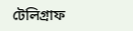টেলিগ্রাফ